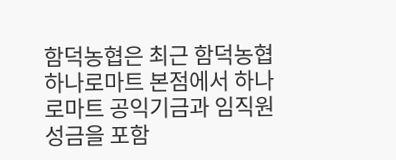함덕농협은 최근 함덕농협하나로마트 본점에서 하나로마트 공익기금과 임직원 성금을 포함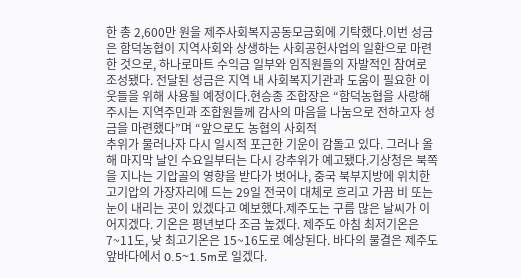한 총 2,600만 원을 제주사회복지공동모금회에 기탁했다.이번 성금은 함덕농협이 지역사회와 상생하는 사회공헌사업의 일환으로 마련한 것으로, 하나로마트 수익금 일부와 임직원들의 자발적인 참여로 조성됐다. 전달된 성금은 지역 내 사회복지기관과 도움이 필요한 이웃들을 위해 사용될 예정이다.현승종 조합장은 “함덕농협을 사랑해주시는 지역주민과 조합원들께 감사의 마음을 나눔으로 전하고자 성금을 마련했다”며 “앞으로도 농협의 사회적
추위가 물러나자 다시 일시적 포근한 기운이 감돌고 있다. 그러나 올해 마지막 날인 수요일부터는 다시 강추위가 예고됐다.기상청은 북쪽을 지나는 기압골의 영향을 받다가 벗어나, 중국 북부지방에 위치한 고기압의 가장자리에 드는 29일 전국이 대체로 흐리고 가끔 비 또는 눈이 내리는 곳이 있겠다고 예보했다.제주도는 구름 많은 날씨가 이어지겠다. 기온은 평년보다 조금 높겠다. 제주도 아침 최저기온은 7~11도, 낮 최고기온은 15~16도로 예상된다. 바다의 물결은 제주도 앞바다에서 0.5~1.5m로 일겠다.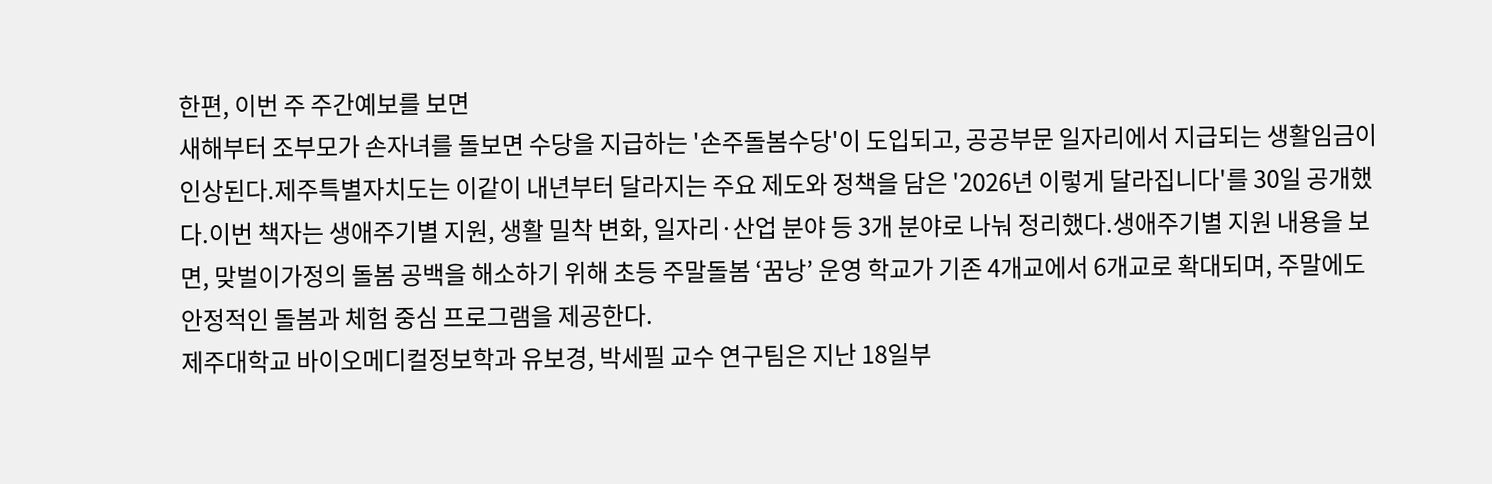한편, 이번 주 주간예보를 보면
새해부터 조부모가 손자녀를 돌보면 수당을 지급하는 '손주돌봄수당'이 도입되고, 공공부문 일자리에서 지급되는 생활임금이 인상된다.제주특별자치도는 이같이 내년부터 달라지는 주요 제도와 정책을 담은 '2026년 이렇게 달라집니다'를 30일 공개했다.이번 책자는 생애주기별 지원, 생활 밀착 변화, 일자리·산업 분야 등 3개 분야로 나눠 정리했다.생애주기별 지원 내용을 보면, 맞벌이가정의 돌봄 공백을 해소하기 위해 초등 주말돌봄 ‘꿈낭’ 운영 학교가 기존 4개교에서 6개교로 확대되며, 주말에도 안정적인 돌봄과 체험 중심 프로그램을 제공한다.
제주대학교 바이오메디컬정보학과 유보경, 박세필 교수 연구팀은 지난 18일부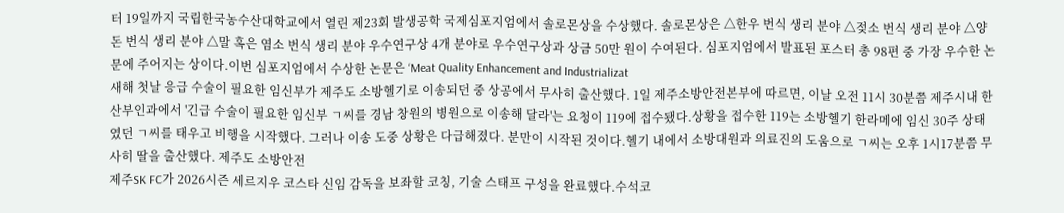터 19일까지 국립한국농수산대학교에서 열린 제23회 발생공학 국제심포지엄에서 솔로몬상을 수상했다. 솔로몬상은 △한우 번식 생리 분야 △젖소 번식 생리 분야 △양돈 번식 생리 분야 △말 혹은 염소 번식 생리 분야 우수연구상 4개 분야로 우수연구상과 상금 50만 원이 수여된다. 심포지엄에서 발표된 포스터 총 98편 중 가장 우수한 논문에 주어지는 상이다.이번 심포지엄에서 수상한 논문은 ‘Meat Quality Enhancement and Industrializat
새해 첫날 응급 수술이 필요한 임신부가 제주도 소방헬기로 이송되던 중 상공에서 무사히 출산했다. 1일 제주소방안전본부에 따르면, 이날 오전 11시 30분쯤 제주시내 한 산부인과에서 '긴급 수술이 필요한 임신부 ㄱ씨를 경남 창원의 병원으로 이송해 달라'는 요청이 119에 접수됐다.상황을 접수한 119는 소방헬기 한라메에 임신 30주 상태였던 ㄱ씨를 태우고 비행을 시작했다. 그러나 이송 도중 상황은 다급해졌다. 분만이 시작된 것이다.헬기 내에서 소방대원과 의료진의 도움으로 ㄱ씨는 오후 1시17분쯤 무사히 딸을 출산했다. 제주도 소방안전
제주SK FC가 2026시즌 세르지우 코스타 신임 감독을 보좌할 코칭, 기술 스태프 구성을 완료했다.수석코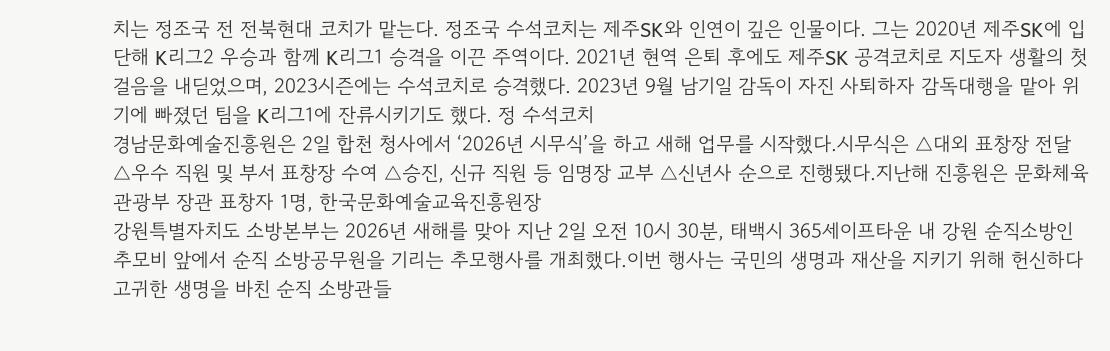치는 정조국 전 전북현대 코치가 맡는다. 정조국 수석코치는 제주SK와 인연이 깊은 인물이다. 그는 2020년 제주SK에 입단해 K리그2 우승과 함께 K리그1 승격을 이끈 주역이다. 2021년 현역 은퇴 후에도 제주SK 공격코치로 지도자 생활의 첫걸음을 내딛었으며, 2023시즌에는 수석코치로 승격했다. 2023년 9월 남기일 감독이 자진 사퇴하자 감독대행을 맡아 위기에 빠졌던 팀을 K리그1에 잔류시키기도 했다. 정 수석코치
경남문화예술진흥원은 2일 합천 청사에서 ‘2026년 시무식’을 하고 새해 업무를 시작했다.시무식은 △대외 표창장 전달 △우수 직원 및 부서 표창장 수여 △승진, 신규 직원 등 임명장 교부 △신년사 순으로 진행됐다.지난해 진흥원은 문화체육관광부 장관 표창자 1명, 한국문화예술교육진흥원장
강원특별자치도 소방본부는 2026년 새해를 맞아 지난 2일 오전 10시 30분, 태백시 365세이프타운 내 강원 순직소방인 추모비 앞에서 순직 소방공무원을 기리는 추모행사를 개최했다.이번 행사는 국민의 생명과 재산을 지키기 위해 헌신하다 고귀한 생명을 바친 순직 소방관들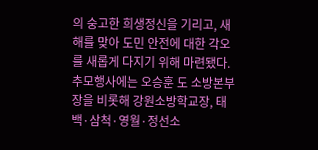의 숭고한 희생정신을 기리고, 새해를 맞아 도민 안전에 대한 각오를 새롭게 다지기 위해 마련됐다.추모행사에는 오승훈 도 소방본부장을 비롯해 강원소방학교장, 태백·삼척·영월·정선소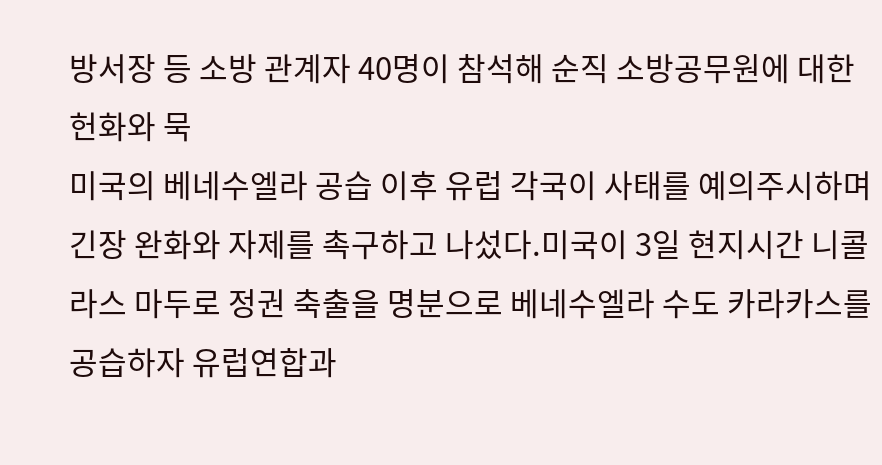방서장 등 소방 관계자 40명이 참석해 순직 소방공무원에 대한 헌화와 묵
미국의 베네수엘라 공습 이후 유럽 각국이 사태를 예의주시하며 긴장 완화와 자제를 촉구하고 나섰다.미국이 3일 현지시간 니콜라스 마두로 정권 축출을 명분으로 베네수엘라 수도 카라카스를 공습하자 유럽연합과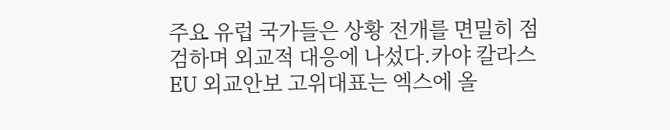주요 유럽 국가들은 상황 전개를 면밀히 점검하며 외교적 대응에 나섰다.카야 칼라스 EU 외교안보 고위대표는 엑스에 올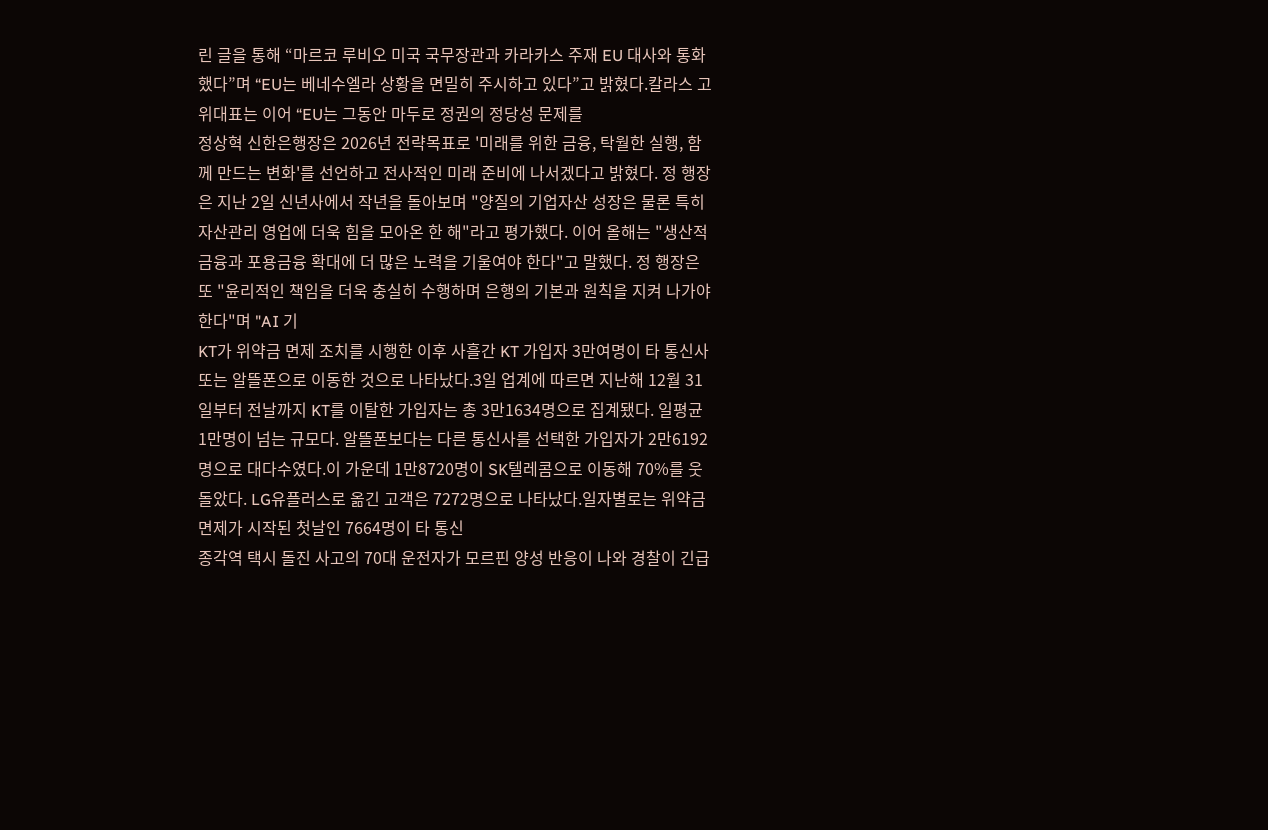린 글을 통해 “마르코 루비오 미국 국무장관과 카라카스 주재 EU 대사와 통화했다”며 “EU는 베네수엘라 상황을 면밀히 주시하고 있다”고 밝혔다.칼라스 고위대표는 이어 “EU는 그동안 마두로 정권의 정당성 문제를
정상혁 신한은행장은 2026년 전략목표로 '미래를 위한 금융, 탁월한 실행, 함께 만드는 변화'를 선언하고 전사적인 미래 준비에 나서겠다고 밝혔다. 정 행장은 지난 2일 신년사에서 작년을 돌아보며 "양질의 기업자산 성장은 물론 특히 자산관리 영업에 더욱 힘을 모아온 한 해"라고 평가했다. 이어 올해는 "생산적 금융과 포용금융 확대에 더 많은 노력을 기울여야 한다"고 말했다. 정 행장은 또 "윤리적인 책임을 더욱 충실히 수행하며 은행의 기본과 원칙을 지켜 나가야 한다"며 "AI 기
KT가 위약금 면제 조치를 시행한 이후 사흘간 KT 가입자 3만여명이 타 통신사 또는 알뜰폰으로 이동한 것으로 나타났다.3일 업계에 따르면 지난해 12월 31일부터 전날까지 KT를 이탈한 가입자는 총 3만1634명으로 집계됐다. 일평균 1만명이 넘는 규모다. 알뜰폰보다는 다른 통신사를 선택한 가입자가 2만6192명으로 대다수였다.이 가운데 1만8720명이 SK텔레콤으로 이동해 70%를 웃돌았다. LG유플러스로 옮긴 고객은 7272명으로 나타났다.일자별로는 위약금 면제가 시작된 첫날인 7664명이 타 통신
종각역 택시 돌진 사고의 70대 운전자가 모르핀 양성 반응이 나와 경찰이 긴급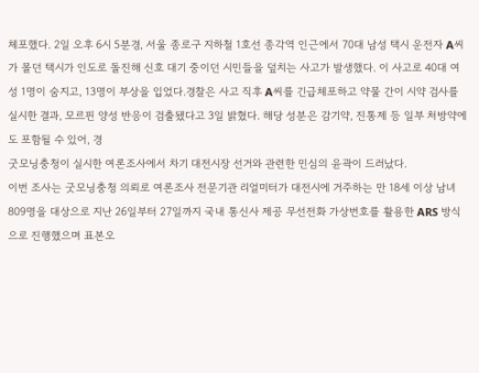체포했다. 2일 오후 6시 5분경, 서울 종로구 지하철 1호선 종각역 인근에서 70대 남성 택시 운전자 A씨가 몰던 택시가 인도로 돌진해 신호 대기 중이던 시민들을 덮치는 사고가 발생했다. 이 사고로 40대 여성 1명이 숨지고, 13명이 부상을 입었다.경찰은 사고 직후 A씨를 긴급체포하고 약물 간이 시약 검사를 실시한 결과, 모르핀 양성 반응이 검출됐다고 3일 밝혔다. 해당 성분은 감기약, 진통제 등 일부 처방약에도 포함될 수 있어, 경
굿모닝충청이 실시한 여론조사에서 차기 대전시장 선거와 관련한 민심의 윤곽이 드러났다.
이번 조사는 굿모닝충청 의뢰로 여론조사 전문기관 리얼미터가 대전시에 거주하는 만 18세 이상 남녀 809명을 대상으로 지난 26일부터 27일까지 국내 통신사 제공 무선전화 가상번호를 활용한 ARS 방식으로 진행했으며 표본오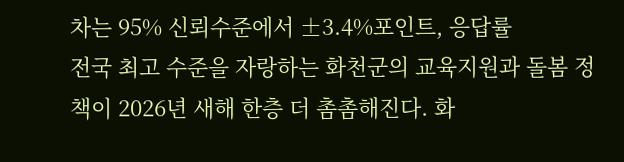차는 95% 신뢰수준에서 ±3.4%포인트, 응답률
전국 최고 수준을 자랑하는 화천군의 교육지원과 돌봄 정책이 2026년 새해 한층 더 촘촘해진다. 화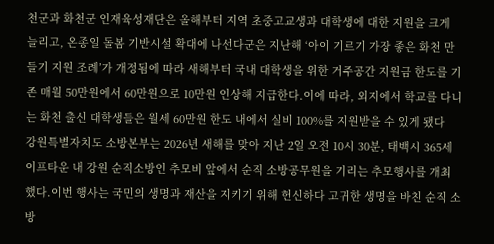천군과 화천군 인재육성재단은 올해부터 지역 초중고교생과 대학생에 대한 지원을 크게 늘리고, 온종일 돌봄 기반시설 확대에 나선다군은 지난해 ‘아이 기르기 가장 좋은 화천 만들기 지원 조례’가 개정됨에 따라 새해부터 국내 대학생을 위한 거주공간 지원금 한도를 기존 매월 50만원에서 60만원으로 10만원 인상해 지급한다.이에 따라, 외지에서 학교를 다니는 화천 출신 대학생들은 월세 60만원 한도 내에서 실비 100%를 지원받을 수 있게 됐다
강원특별자치도 소방본부는 2026년 새해를 맞아 지난 2일 오전 10시 30분, 태백시 365세이프타운 내 강원 순직소방인 추모비 앞에서 순직 소방공무원을 기리는 추모행사를 개최했다.이번 행사는 국민의 생명과 재산을 지키기 위해 헌신하다 고귀한 생명을 바친 순직 소방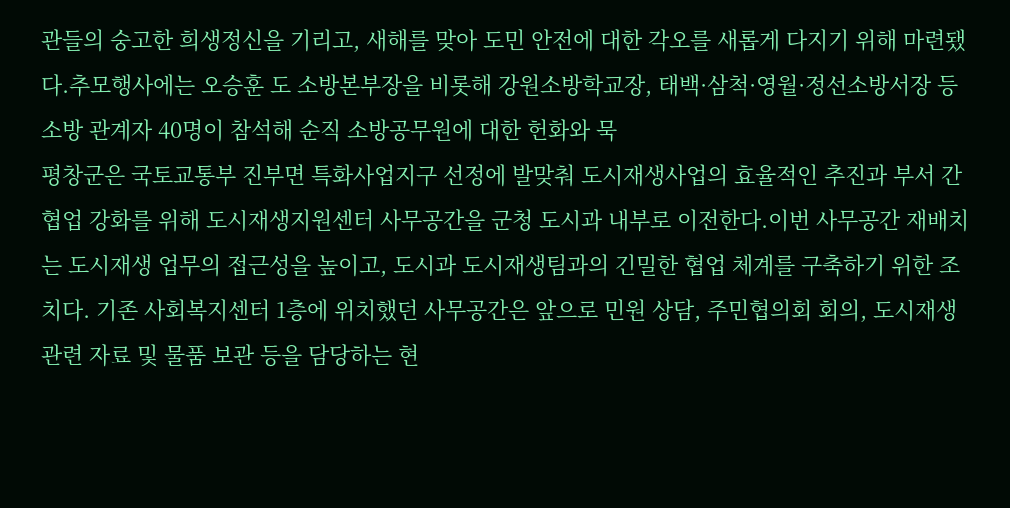관들의 숭고한 희생정신을 기리고, 새해를 맞아 도민 안전에 대한 각오를 새롭게 다지기 위해 마련됐다.추모행사에는 오승훈 도 소방본부장을 비롯해 강원소방학교장, 태백·삼척·영월·정선소방서장 등 소방 관계자 40명이 참석해 순직 소방공무원에 대한 헌화와 묵
평창군은 국토교통부 진부면 특화사업지구 선정에 발맞춰 도시재생사업의 효율적인 추진과 부서 간 협업 강화를 위해 도시재생지원센터 사무공간을 군청 도시과 내부로 이전한다.이번 사무공간 재배치는 도시재생 업무의 접근성을 높이고, 도시과 도시재생팀과의 긴밀한 협업 체계를 구축하기 위한 조치다. 기존 사회복지센터 1층에 위치했던 사무공간은 앞으로 민원 상담, 주민협의회 회의, 도시재생 관련 자료 및 물품 보관 등을 담당하는 현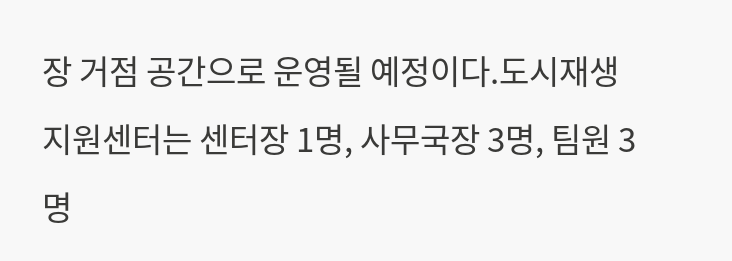장 거점 공간으로 운영될 예정이다.도시재생지원센터는 센터장 1명, 사무국장 3명, 팀원 3명